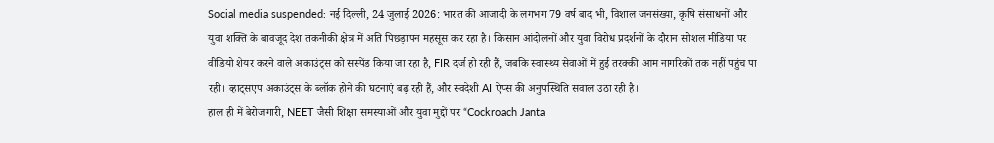Social media suspended: नई दिल्ली, 24 जुलाई 2026: भारत की आजादी के लगभग 79 वर्ष बाद भी, विशाल जनसंख्या, कृषि संसाधनों और युवा शक्ति के बावजूद देश तकनीकी क्षेत्र में अति पिछड़ापन महसूस कर रहा है। किसान आंदोलनों और युवा विरोध प्रदर्शनों के दौरान सोशल मीडिया पर वीडियो शेयर करने वाले अकाउंट्स को सस्पेंड किया जा रहा है, FIR दर्ज हो रही हैं, जबकि स्वास्थ्य सेवाओं में हुई तरक्की आम नागरिकों तक नहीं पहुंच पा रही। व्हाट्सएप अकाउंट्स के ब्लॉक होने की घटनाएं बढ़ रही हैं, और स्वदेशी AI ऐप्स की अनुपस्थिति सवाल उठा रही है।
हाल ही में बेरोजगारी, NEET जैसी शिक्षा समस्याओं और युवा मुद्दों पर “Cockroach Janta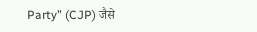Party” (CJP) जैसे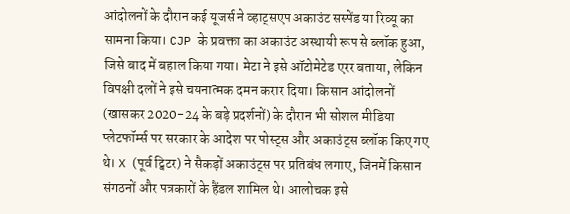आंदोलनों के दौरान कई यूजर्स ने व्हाट्सएप अकाउंट सस्पेंड या रिव्यू का सामना किया। CJP के प्रवक्ता का अकाउंट अस्थायी रूप से ब्लॉक हुआ, जिसे बाद में बहाल किया गया। मेटा ने इसे ऑटोमेटेड एरर बताया, लेकिन विपक्षी दलों ने इसे चयनात्मक दमन करार दिया। किसान आंदोलनों (खासकर 2020-24 के बड़े प्रदर्शनों) के दौरान भी सोशल मीडिया प्लेटफॉर्म्स पर सरकार के आदेश पर पोस्ट्स और अकाउंट्स ब्लॉक किए गए थे। X (पूर्व ट्विटर) ने सैकड़ों अकाउंट्स पर प्रतिबंध लगाए, जिनमें किसान संगठनों और पत्रकारों के हैंडल शामिल थे। आलोचक इसे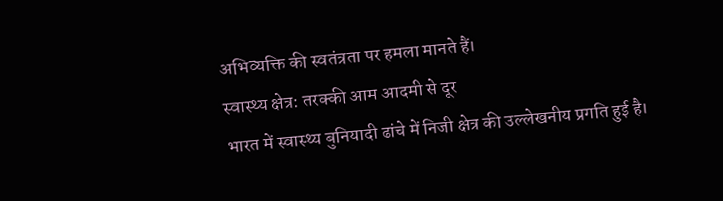अभिव्यक्ति की स्वतंत्रता पर हमला मानते हैं।
स्वास्थ्य क्षेत्र: तरक्की आम आदमी से दूर
भारत में स्वास्थ्य बुनियादी ढांचे में निजी क्षेत्र की उल्लेखनीय प्रगति हुई है।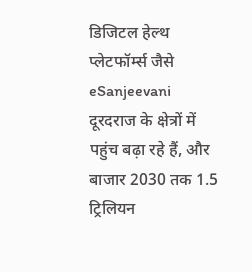डिजिटल हेल्थ प्लेटफॉर्म्स जैसे eSanjeevani दूरदराज के क्षेत्रों में पहुंच बढ़ा रहे हैं, और बाजार 2030 तक 1.5 ट्रिलियन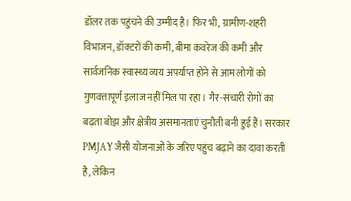डॉलर तक पहुंचने की उम्मीद है। फिर भी, ग्रामीण-शहरी विभाजन, डॉक्टरों की कमी, बीमा कवरेज की कमी और सार्वजनिक स्वास्थ्य व्यय अपर्याप्त होने से आम लोगों को गुणवत्तापूर्ण इलाज नहीं मिल पा रहा। गैर-संचारी रोगों का बढ़ता बोझ और क्षेत्रीय असमानताएं चुनौती बनी हुई हैं। सरकार PMJAY जैसी योजनाओं के जरिए पहुंच बढ़ाने का दावा करती है, लेकिन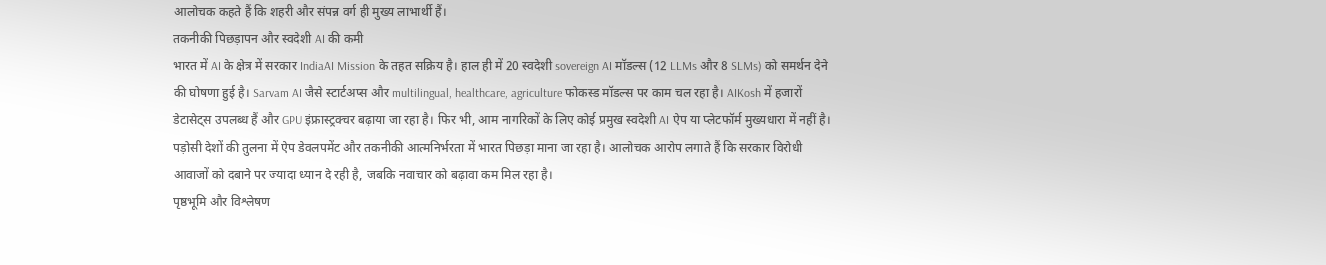आलोचक कहते हैं कि शहरी और संपन्न वर्ग ही मुख्य लाभार्थी हैं।
तकनीकी पिछड़ापन और स्वदेशी AI की कमी
भारत में AI के क्षेत्र में सरकार IndiaAI Mission के तहत सक्रिय है। हाल ही में 20 स्वदेशी sovereign AI मॉडल्स (12 LLMs और 8 SLMs) को समर्थन देने की घोषणा हुई है। Sarvam AI जैसे स्टार्टअप्स और multilingual, healthcare, agriculture फोकस्ड मॉडल्स पर काम चल रहा है। AIKosh में हजारों डेटासेट्स उपलब्ध हैं और GPU इंफ्रास्ट्रक्चर बढ़ाया जा रहा है। फिर भी, आम नागरिकों के लिए कोई प्रमुख स्वदेशी AI ऐप या प्लेटफॉर्म मुख्यधारा में नहीं है। पड़ोसी देशों की तुलना में ऐप डेवलपमेंट और तकनीकी आत्मनिर्भरता में भारत पिछड़ा माना जा रहा है। आलोचक आरोप लगाते हैं कि सरकार विरोधी आवाजों को दबाने पर ज्यादा ध्यान दे रही है, जबकि नवाचार को बढ़ावा कम मिल रहा है।
पृष्ठभूमि और विश्लेषण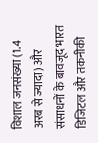विशाल जनसंख्या (1.4 अरब से ज्यादा) और संसाधनों के बावजूद भारत डिजिटल और तकनीकी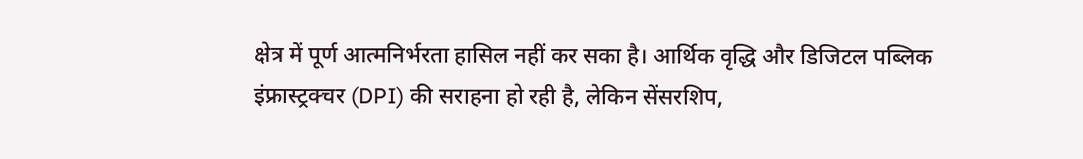क्षेत्र में पूर्ण आत्मनिर्भरता हासिल नहीं कर सका है। आर्थिक वृद्धि और डिजिटल पब्लिक इंफ्रास्ट्रक्चर (DPI) की सराहना हो रही है, लेकिन सेंसरशिप,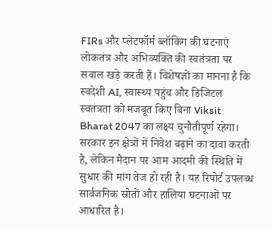FIRs और प्लेटफॉर्म ब्लॉकिंग की घटनाएं लोकतंत्र और अभिव्यक्ति की स्वतंत्रता पर सवाल खड़े करती हैं। विशेषज्ञों का मानना है कि स्वदेशी AI, स्वास्थ्य पहुंच और डिजिटल स्वतंत्रता को मजबूत किए बिना Viksit Bharat 2047 का लक्ष्य चुनौतीपूर्ण रहेगा। सरकार इन क्षेत्रों में निवेश बढ़ाने का दावा करती है, लेकिन मैदान पर आम आदमी की स्थिति में सुधार की मांग तेज हो रही है। यह रिपोर्ट उपलब्ध सार्वजनिक स्रोतों और हालिया घटनाओं पर आधारित है।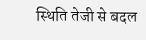स्थिति तेजी से बदल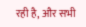रही है, और सभी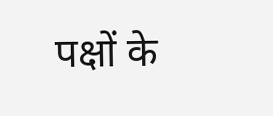पक्षों के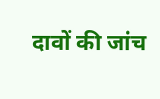दावों की जांच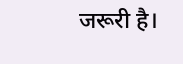जरूरी है।